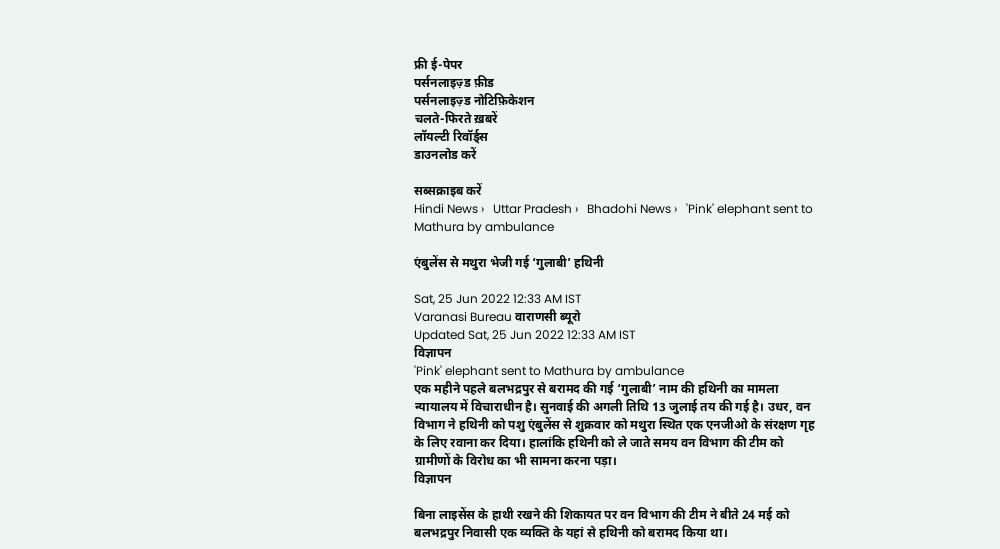फ्री ई-पेपर
पर्सनलाइज़्ड फ़ीड
पर्सनलाइज़्ड नोटिफ़िकेशन
चलते-फिरते ख़बरें
लॉयल्टी रिवॉर्ड्स
डाउनलोड करें

सब्सक्राइब करें
Hindi News ›   Uttar Pradesh ›   Bhadohi News ›   'Pink' elephant sent to Mathura by ambulance

एंबुलेंस से मथुरा भेजी गई ‘गुलाबी’ हथिनी

Sat, 25 Jun 2022 12:33 AM IST
Varanasi Bureau वाराणसी ब्यूरो
Updated Sat, 25 Jun 2022 12:33 AM IST
विज्ञापन
'Pink' elephant sent to Mathura by ambulance
एक महीने पहले बलभद्रपुर से बरामद की गई ‘गुलाबी’ नाम की हथिनी का मामला न्यायालय में विचाराधीन है। सुनवाई की अगली तिथि 13 जुलाई तय की गई है। उधर, वन विभाग ने हथिनी को पशु एंबुलेंस से शुक्रवार को मथुरा स्थित एक एनजीओ के संरक्षण गृह के लिए रवाना कर दिया। हालांकि हथिनी को ले जाते समय वन विभाग की टीम को ग्रामीणों के विरोध का भी सामना करना पड़ा।
विज्ञापन

बिना लाइसेंस के हाथी रखने की शिकायत पर वन विभाग की टीम ने बीते 24 मई को बलभद्रपुर निवासी एक व्यक्ति के यहां से हथिनी को बरामद किया था।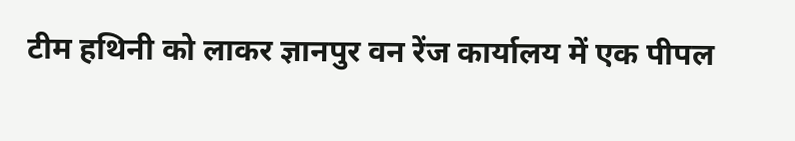टीम हथिनी को लाकर ज्ञानपुर वन रेंज कार्यालय में एक पीपल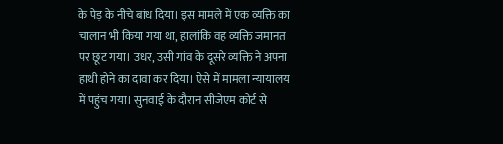के पेड़ के नीचे बांध दिया। इस मामले में एक व्यक्ति का चालान भी किया गया था, हालांकि वह व्यक्ति जमानत पर छूट गया। उधर, उसी गांव के दूसरे व्यक्ति ने अपना हाथी होने का दावा कर दिया। ऐसे में मामला न्यायालय में पहुंच गया। सुनवाई के दौरान सीजेएम कोर्ट से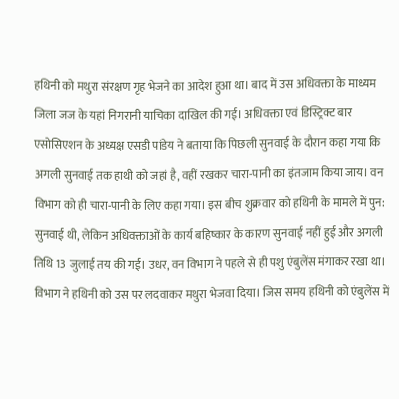हथिनी को मथुरा संरक्षण गृह भेजने का आदेश हुआ था। बाद में उस अधिवक्ता के माध्यम जिला जज के यहां निगरानी याचिका दाखिल की गई। अधिवक्ता एवं डिस्ट्रिक्ट बार एसोसिएशन के अध्यक्ष एसडी पांडेय ने बताया कि पिछली सुनवाई के दौरान कहा गया कि अगली सुनवाई तक हाथी को जहां है, वहीं रखकर चारा-पानी का इंतजाम किया जाय। वन विभाग को ही चारा-पानी के लिए कहा गया। इस बीच शुक्रवार को हथिनी के मामले में पुन: सुनवाई थी, लेकिन अधिवक्ताओं के कार्य बहिष्कार के कारण सुनवाई नहीं हुई और अगली तिथि 13 जुलाई तय की गई। उधर, वन विभाग ने पहले से ही पशु एंबुलेंस मंगाकर रखा था। विभाग ने हथिनी को उस पर लदवाकर मथुरा भेजवा दिया। जिस समय हथिनी को एंबुलेंस में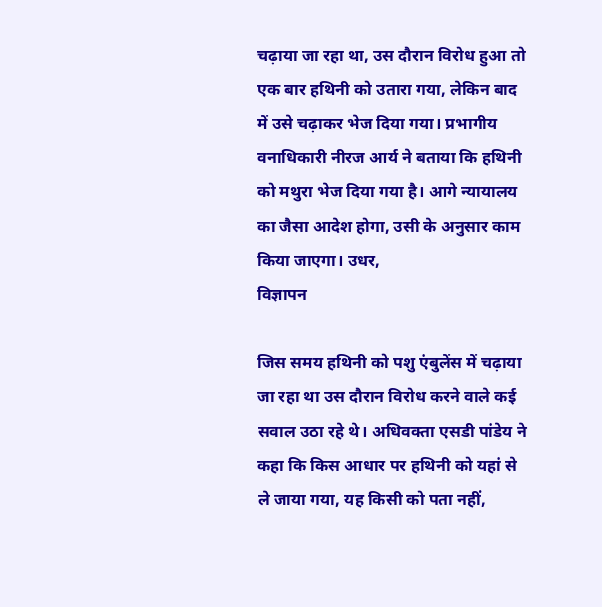चढ़ाया जा रहा था, उस दौरान विरोध हुआ तो एक बार हथिनी को उतारा गया, लेकिन बाद में उसे चढ़ाकर भेज दिया गया। प्रभागीय वनाधिकारी नीरज आर्य ने बताया कि हथिनी को मथुरा भेज दिया गया है। आगे न्यायालय का जैसा आदेश होगा, उसी के अनुसार काम किया जाएगा। उधर,
विज्ञापन

जिस समय हथिनी को पशु एंबुलेंस में चढ़ाया जा रहा था उस दौरान विरोध करने वाले कई सवाल उठा रहे थे। अधिवक्ता एसडी पांडेय ने कहा कि किस आधार पर हथिनी को यहां से ले जाया गया, यह किसी को पता नहीं,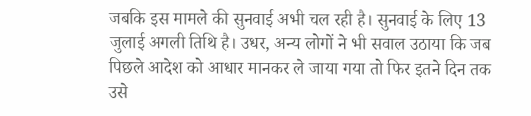जबकि इस मामले की सुनवाई अभी चल रही है। सुनवाई के लिए 13 जुलाई अगली तिथि है। उधर, अन्य लोगों ने भी सवाल उठाया कि जब पिछले आदेश को आधार मानकर ले जाया गया तो फिर इतने दिन तक उसे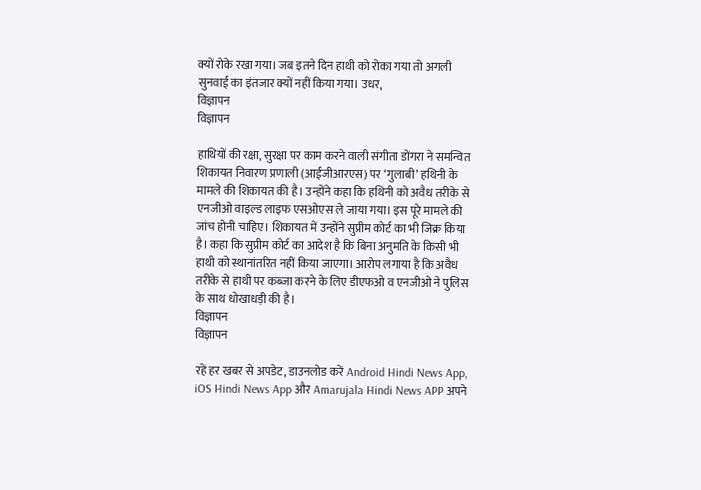क्यों रोके रखा गया। जब इतने दिन हाथी को रोका गया तो अगली सुनवाई का इंतजार क्यों नहीं किया गया। उधर,
विज्ञापन
विज्ञापन

हाथियों की रक्षा, सुरक्षा पर काम करने वाली संगीता डोंगरा ने समन्वित शिकायत निवारण प्रणाली (आईजीआरएस) पर ‘गुलाबी’ हथिनी के मामले की शिकायत की है। उन्होंने कहा कि हथिनी को अवैध तरीके से एनजीओ वाइल्ड लाइफ एसओएस ले जाया गया। इस पूरे मामले की जांच होनी चाहिए। शिकायत में उन्होंने सुप्रीम कोर्ट का भी जिक्र किया है। कहा कि सुप्रीम कोर्ट का आदेश है कि बिना अनुमति के किसी भी हाथी को स्थानांतरित नहीं किया जाएगा। आरोप लगाया है कि अवैध तरीके से हाथी पर कब्जा करने के लिए डीएफओ व एनजीओ ने पुलिस के साथ धोखाधड़ी की है।
विज्ञापन
विज्ञापन

रहें हर खबर से अपडेट, डाउनलोड करें Android Hindi News App, iOS Hindi News App और Amarujala Hindi News APP अपने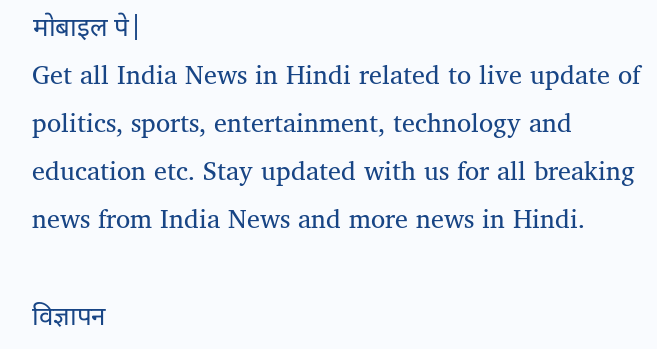मोबाइल पे|
Get all India News in Hindi related to live update of politics, sports, entertainment, technology and education etc. Stay updated with us for all breaking news from India News and more news in Hindi.

विज्ञापन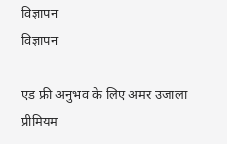विज्ञापन
विज्ञापन

एड फ्री अनुभव के लिए अमर उजाला प्रीमियम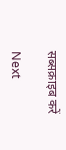सब्सक्राइब करें

Next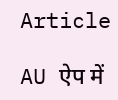Article

AU ऐप में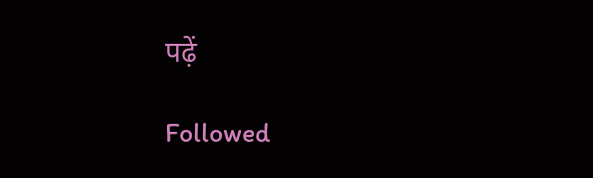पढ़ें

Followed